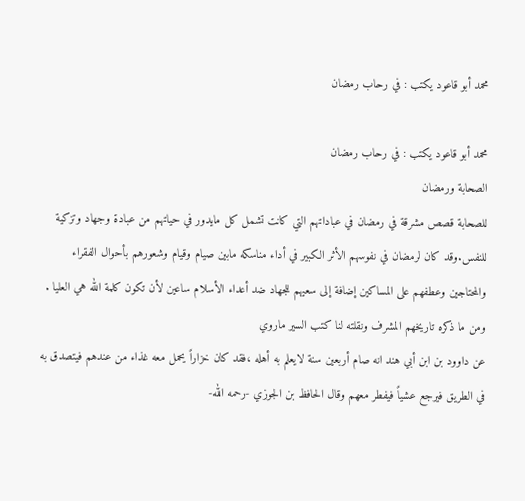محمد أبو قاعود يكتب : في رحاب رمضان

محمد أبو قاعود يكتب : في رحاب رمضان
الصحابة ورمضان
للصحابة قصص مشرقة في رمضان في عباداتهم التي كانت تشمل كل مايدور في حياتهم من عبادة وجهاد وتزكية للنفس.وقد كان لرمضان في نفوسهم الأثر الكبير في أداء مناسكه مابين صيام وقيام وشعورهم بأحوال الفقراء والمحتاجين وعطفهم على المساكين إضافة إلى سعيهم للجهاد ضد أعداء الأسلام ساعين لأن تكون كلمة الله هي العليا .
ومن ما ذكره تاريخهم المشرف ونقلته لنا كتب السير ماروي
عن داوود بن ابن أبي هند انه صام أربعين سنة لايعلم به أهله ،فقد كان خزاراً يحمل معه غذاء من عندهم فيتصدق به
في الطريق فيرجع عشياً فيفطر معهم وقال الحافظ بن الجوزي -رحمه الله-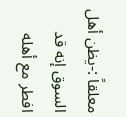معلقاً :-يظن أهل السوق إنه قد افطر مع أهله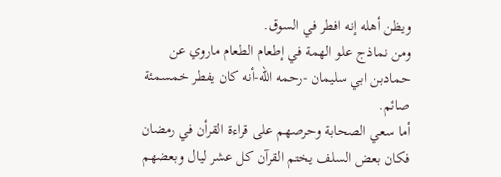ويظن أهله إنه افطر في السوق.
ومن نماذج علو الهمة في إطعام الطعام ماروي عن حمادبن ابي سليمان -رحمه الله-أنه كان يفطر خمسمئة صائم.
أما سعي الصحابة وحرصهم على قراءة القرأن في رمضان
فكان بعض السلف يختم القرآن كل عشر ليال وبعضهم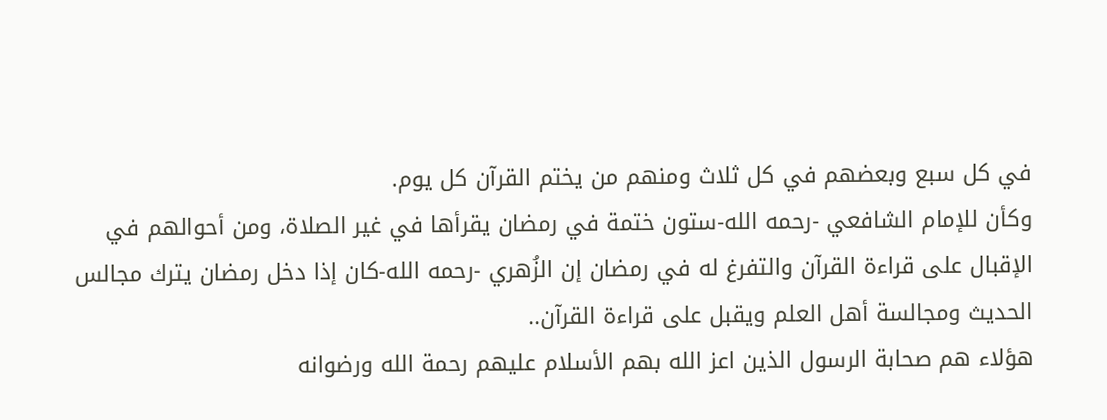في كل سبع وبعضهم في كل ثلاث ومنهم من يختم القرآن كل يوم.
وكأن للإمام الشافعي -رحمه الله-ستون ختمة في رمضان يقرأها في غير الصلاة، ومن أحوالهم في الإقبال على قراءة القرآن والتفرغ له في رمضان إن الزُهري -رحمه الله-كان إذا دخل رمضان يترك مجالس الحديث ومجالسة أهل العلم ويقبل على قراءة القرآن..
هؤلاء هم صحابة الرسول الذين اعز الله بهم الأسلام عليهم رحمة الله ورضوانه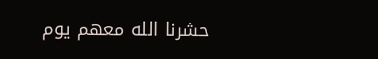حشرنا الله معهم يوم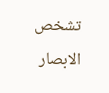تشخص الابصار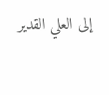إلى العلي القدير